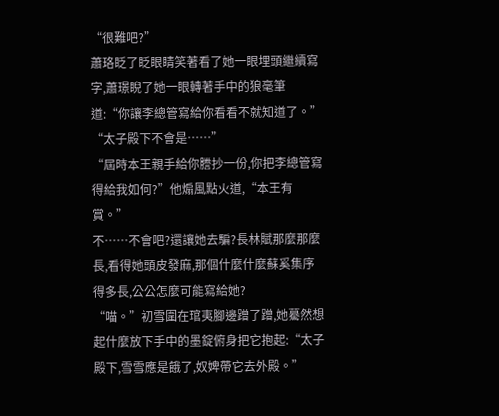“很難吧?”
蕭珞眨了眨眼睛笑著看了她一眼埋頭繼續寫字,蕭璟睨了她一眼轉著手中的狼毫筆道:“你讓李總管寫給你看看不就知道了。”
“太子殿下不會是……”
“屆時本王親手給你謄抄一份,你把李總管寫得給我如何?”他煽風點火道,“本王有賞。”
不……不會吧?還讓她去騙?長林賦那麼那麼長,看得她頭皮發麻,那個什麼什麼蘇奚集序得多長,公公怎麼可能寫給她?
“喵。”初雪圍在琯夷腳邊蹭了蹭,她驀然想起什麼放下手中的墨錠俯身把它抱起:“太子殿下,雪雪應是餓了,奴婢帶它去外殿。”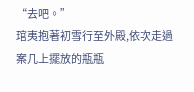“去吧。”
琯夷抱著初雪行至外殿,依次走過案几上擺放的瓶瓶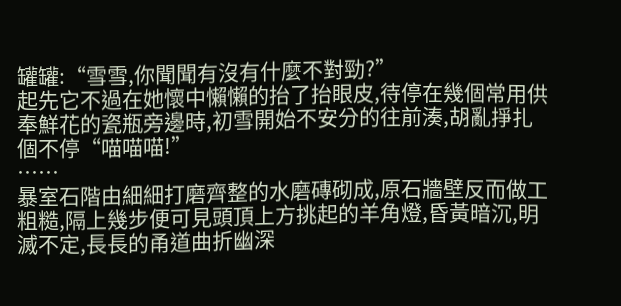罐罐:“雪雪,你聞聞有沒有什麼不對勁?”
起先它不過在她懷中懶懶的抬了抬眼皮,待停在幾個常用供奉鮮花的瓷瓶旁邊時,初雪開始不安分的往前湊,胡亂掙扎個不停“喵喵喵!”
……
暴室石階由細細打磨齊整的水磨磚砌成,原石牆壁反而做工粗糙,隔上幾步便可見頭頂上方挑起的羊角燈,昏黃暗沉,明滅不定,長長的甬道曲折幽深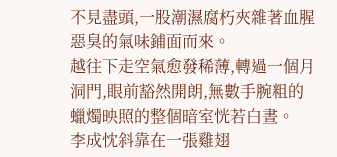不見盡頭,一股潮濕腐朽夾雜著血腥惡臭的氣味鋪面而來。
越往下走空氣愈發稀薄,轉過一個月洞門,眼前豁然開朗,無數手腕粗的蠟燭映照的整個暗室恍若白晝。
李成忱斜靠在一張雞翅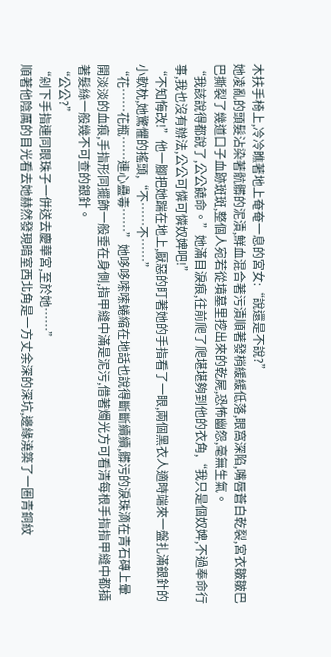木扶手椅上,冷冷瞧著地上奄奄一息的宮女:“說還是不說?”
她凌亂的頭髮沾染著骯髒的泥漬,鮮血混合著污漬順著發梢緩緩低落,眼窩深陷,嘴唇蒼白乾裂,宮衣皺皺巴巴撕裂了幾道口子血跡斑斑,整個人宛若從墳墓里挖出來的乾屍,恐怖幽怨,毫無生氣。
“我該說得都說了,公公饒命。”她滿目淚痕,往前爬了爬堪堪夠到他的衣角,“我只是個奴婢,不過奉命行事,我也沒有辦法,公公可憐可憐奴婢吧!”
“不知悔改!”他一腳把她踹在地上,厭惡的盯著她的手指看了一眼,兩個黑衣人適時端來一盤扎滿銀針的小軟枕,她驚懼的搖頭,“不……不……”
“花……花瓶……連心蠱毒……”她哆哆嗦嗦蜷縮在地話也說得斷斷續續,髒污的淚珠滴在青石磚上暈開淡淡的血痕,手指形同擺飾一般垂在身側,指甲縫中滿是泥污,借著燭光方可看清每根手指指甲縫中都插著髮絲一般幾不可查的銀針。
“公公?”
“剁下手指連同眼珠子一併送去慶華宮,至於她……”
順著他陰厲的目光看去她赫然發現暗室西北角是一方丈余深的深坑,邊緣澆築了一圈青銅紋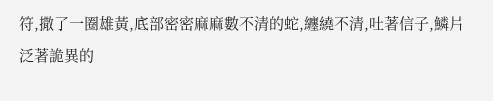符,撒了一圈雄黃,底部密密麻麻數不清的蛇,纏繞不清,吐著信子,鱗片泛著詭異的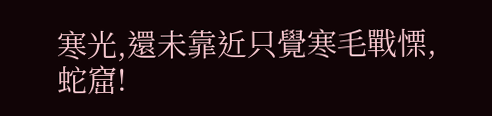寒光,還未靠近只覺寒毛戰慄,蛇窟!